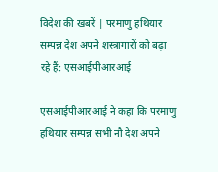विदेश की खबरें | परमाणु हथियार सम्पन्न देश अपने शस्त्रागारों को बढ़ा रहे हैं: एसआईपीआरआई

एसआईपीआरआई ने कहा कि परमाणु हथियार सम्पन्न सभी नौ देश अपने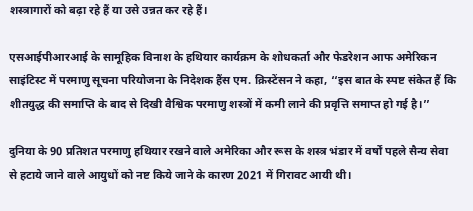शस्त्रागारों को बढ़ा रहे हैं या उसे उन्नत कर रहे हैं।

एसआईपीआरआई के सामूहिक विनाश के हथियार कार्यक्रम के शोधकर्ता और फेडरेशन आफ अमेरिकन साइंटिस्ट में परमाणु सूचना परियोजना के निदेशक हैंस एम. क्रिस्टेंसन ने कहा, ‘‘इस बात के स्पष्ट संकेत हैं कि शीतयुद्ध की समाप्ति के बाद से दिखी वैश्विक परमाणु शस्त्रों में कमी लाने की प्रवृत्ति समाप्त हो गई है।’’

दुनिया के 90 प्रतिशत परमाणु हथियार रखने वाले अमेरिका और रूस के शस्त्र भंडार में वर्षों पहले सैन्य सेवा से हटाये जाने वाले आयुधों को नष्ट किये जाने के कारण 2021 में गिरावट आयी थी।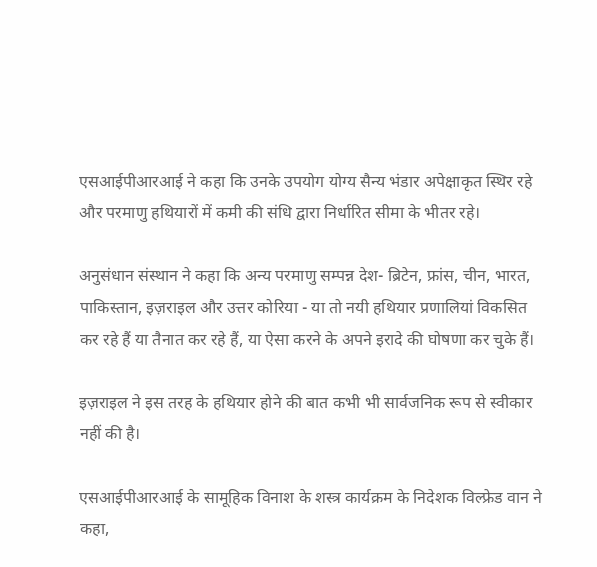एसआईपीआरआई ने कहा कि उनके उपयोग योग्य सैन्य भंडार अपेक्षाकृत स्थिर रहे और परमाणु हथियारों में कमी की संधि द्वारा निर्धारित सीमा के भीतर रहे।

अनुसंधान संस्थान ने कहा कि अन्य परमाणु सम्पन्न देश- ब्रिटेन, फ्रांस, चीन, भारत, पाकिस्तान, इज़राइल और उत्तर कोरिया - या तो नयी हथियार प्रणालियां विकसित कर रहे हैं या तैनात कर रहे हैं, या ऐसा करने के अपने इरादे की घोषणा कर चुके हैं।

इज़राइल ने इस तरह के हथियार होने की बात कभी भी सार्वजनिक रूप से स्वीकार नहीं की है।

एसआईपीआरआई के सामूहिक विनाश के शस्त्र कार्यक्रम के निदेशक विल्फ्रेड वान ने कहा,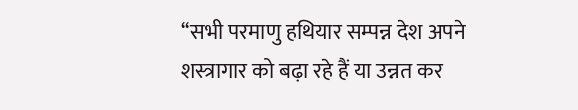‘‘सभी परमाणु हथियार सम्पन्न देश अपने शस्त्रागार को बढ़ा रहे हैं या उन्नत कर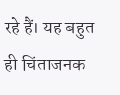रहे हैं। यह बहुत ही चिंताजनक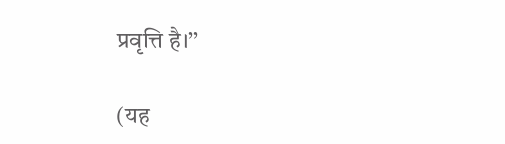प्रवृत्ति है।’’

(यह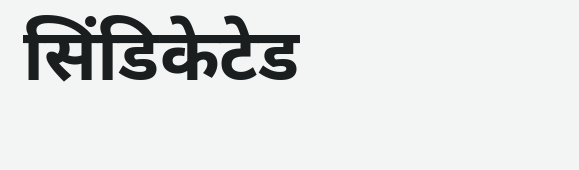सिंडिकेटेड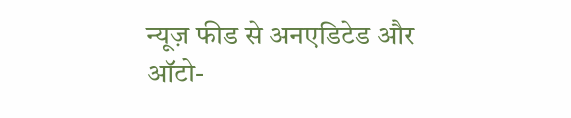न्यूज़ फीड से अनएडिटेड और ऑटो-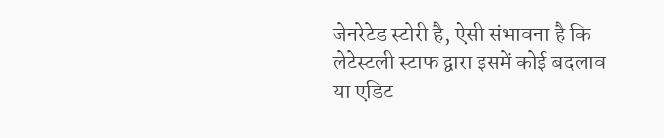जेनरेटेड स्टोरी है, ऐसी संभावना है कि लेटेस्टली स्टाफ द्वारा इसमें कोई बदलाव या एडिट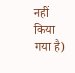नहीं किया गया है)